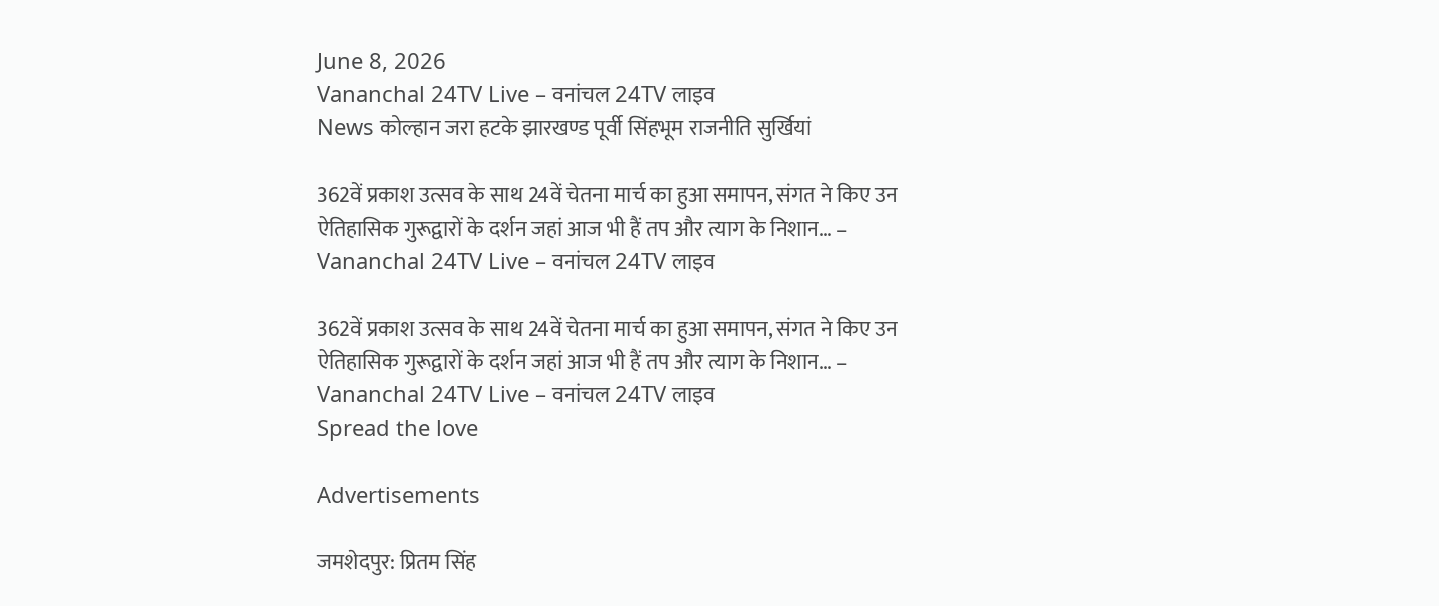June 8, 2026
Vananchal 24TV Live – वनांचल 24TV लाइव
News कोल्हान जरा हटके झारखण्ड पूर्वी सिंहभूम राजनीति सुर्खियां

362वें प्रकाश उत्सव के साथ 24वें चेतना मार्च का हुआ समापन, संगत ने किए उन ऐतिहासिक गुरूद्वारों के दर्शन जहां आज भी हैं तप और त्याग के निशान… – Vananchal 24TV Live – वनांचल 24TV लाइव

362वें प्रकाश उत्सव के साथ 24वें चेतना मार्च का हुआ समापन, संगत ने किए उन ऐतिहासिक गुरूद्वारों के दर्शन जहां आज भी हैं तप और त्याग के निशान… – Vananchal 24TV Live – वनांचल 24TV लाइव
Spread the love

Advertisements

जमशेदपुर: प्रितम सिंह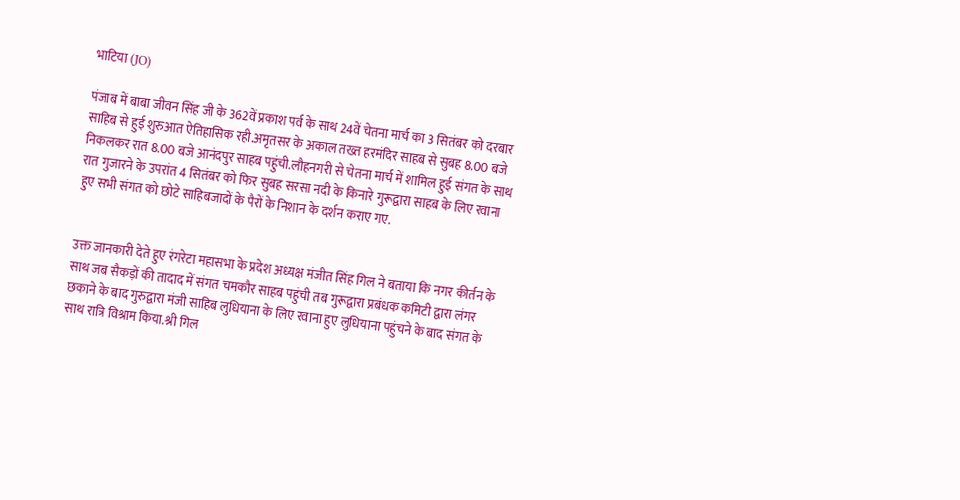भाटिया (JO)

पंजाब में बाबा जीवन सिंह जी के 362वें प्रकाश पर्व के साथ 24वें चेतना मार्च का 3 सितंबर को दरबार साहिब से हुई शुरुआत ऐतिहासिक रही.अमृतसर के अकाल तख्त हरमंदिर साहब से सुबह 8.00 बजे निकलकर रात 8.00 बजे आनंदपुर साहब पहुंची.लौहनगरी से चेतना मार्च में शामिल हुई संगत के साथ रात गुजारने के उपरांत 4 सितंबर को फिर सुबह सरसा नदी के किनारे गुरूद्वारा साहब के लिए रवाना हुए सभी संगत को छोटे साहिबजादों के पैरों के निशान के दर्शन कराए गए.


उक्त जानकारी देते हुए रंगरेटा महासभा के प्रदेश अध्यक्ष मंजीत सिंह गिल ने बताया कि नगर कीर्तन के साथ जब सैकड़ों की तादाद में संगत चमकौर साहब पहुंची तब गुरूद्वारा प्रबंधक कमिटी द्वारा लंगर छकाने के बाद गुरुद्वारा मंजी साहिब लुधियाना के लिए रवाना हुए लुधियाना पहुंचने के बाद संगत के साथ रात्रि विश्राम किया.श्री गिल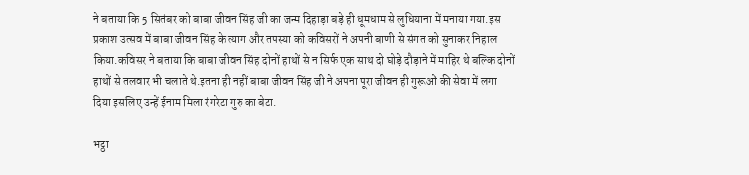ने बताया कि 5 सितंबर को बाबा जीवन सिंह जी का जन्म दिहाड़ा बड़े ही धूमधाम से लुधियाना में मनाया गया.इस प्रकाश उत्सव में बाबा जीवन सिंह के त्याग और तपस्या को कविसरों ने अपनी बाणी से संगत को सुनाकर निहाल किया.कविसर ने बताया कि बाबा जीवन सिंह दोनों हाथों से न सिर्फ एक साथ दो घोड़े दौड़ाने में माहिर थे बल्कि दोनों हाथों से तलवार भी चलाते थे.इतना ही नहीं बाबा जीवन सिंह जी ने अपना पूरा जीवन ही गुरूओं की सेवा में लगा दिया इसलिए उन्हें ईनाम मिला रंगरेटा गुरु का बेटा.

भट्ठा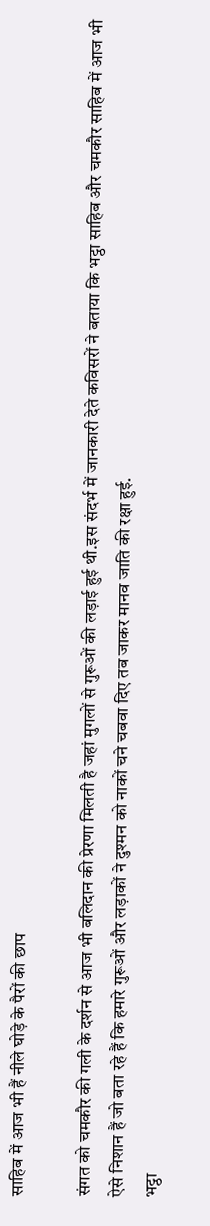साहिब में आज भी हैं नीले घोड़े के पैरों की छाप

संगत को चमकौर की गली के दर्शन से आज भी बलिदान की प्रेरणा मिलती है जहां मुगलों से गुरूओं की लड़ाई हुई थी.इस संदर्भ में जानकारी देते कविसरों ने बताया कि भट्ठा साहिब और चमकौर साहिब में आज भी ऐसे निशान हैं जो बता रहे हैं कि हमारे गुरूओं और लड़ाकों ने दुश्मन को नाकों चने चबवा दिए तब जाकर मानव जाति की रक्षा हुई.
भट्ठा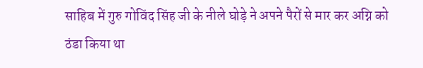साहिब में गुरु गोविंद सिंह जी के नीले घोड़े ने अपने पैरों से मार कर अग्नि को ठंडा किया था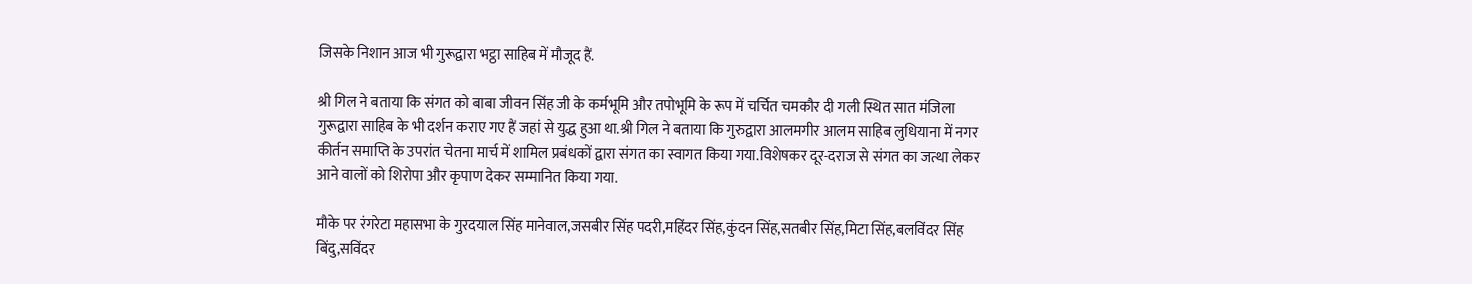जिसके निशान आज भी गुरूद्वारा भट्ठा साहिब में मौजूद हैं.

श्री गिल ने बताया कि संगत को बाबा जीवन सिंह जी के कर्मभूमि और तपोभूमि के रूप में चर्चित चमकौर दी गली स्थित सात मंजिला गुरूद्वारा साहिब के भी दर्शन कराए गए हैं जहां से युद्ध हुआ था.श्री गिल ने बताया कि गुरुद्वारा आलमगीर आलम साहिब लुधियाना में नगर कीर्तन समाप्ति के उपरांत चेतना मार्च में शामिल प्रबंधकों द्वारा संगत का स्वागत किया गया.विशेषकर दूर-दराज से संगत का जत्था लेकर आने वालों को शिरोपा और‌ कृपाण देकर सम्मानित किया गया.

मौके पर रंगरेटा महासभा के गुरदयाल सिंह मानेवाल,जसबीर सिंह पदरी,महिंदर सिंह,कुंदन सिंह,सतबीर सिंह,मिटा सिंह,बलविंदर सिंह बिंदु,सविंदर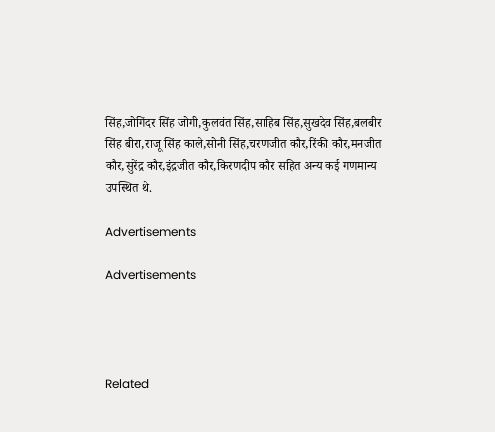सिंह,जोगिंदर सिंह जोगी,कुलवंत सिंह,साहिब सिंह,सुखदेव सिंह,बलबीर सिंह बीरा,राजू सिंह काले,सोनी सिंह,चरणजीत कौर,रिंकी कौर,मनजीत कौर,सुरेंद्र कौर,इंद्रजीत कौर,किरणदीप कौर सहित अन्य कई गणमान्य उपस्थित थे.

Advertisements

Advertisements




Related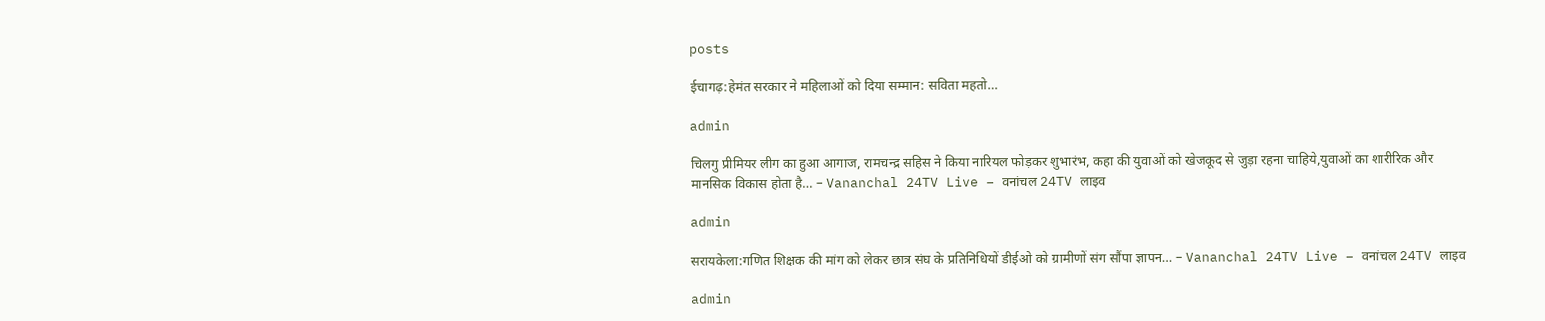posts

ईचागढ़:हेमंत सरकार ने महिलाओं को दिया सम्मान: सविता महतो…

admin

चिलगु प्रीमियर लीग का हुआ आगाज, रामचन्द्र सहिस ने किया नारियल फोड़कर शुभारंभ, कहा की युवाओं को खेजकूद से जुड़ा रहना चाहिये,युवाओं का शारीरिक और मानसिक विकास होता है… – Vananchal 24TV Live – वनांचल 24TV लाइव

admin

सरायकेला:गणित शिक्षक की मांग को लेकर छात्र संघ के प्रतिनिधियों डीईओ को ग्रामीणों संग सौंपा ज्ञापन… – Vananchal 24TV Live – वनांचल 24TV लाइव

admin